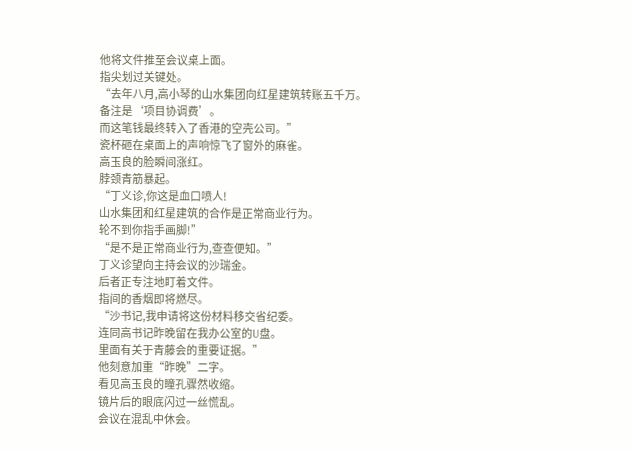他将文件推至会议桌上面。
指尖划过关键处。
“去年八月,高小琴的山水集团向红星建筑转账五千万。
备注是‘项目协调费’。
而这笔钱最终转入了香港的空壳公司。”
瓷杯砸在桌面上的声响惊飞了窗外的麻雀。
高玉良的脸瞬间涨红。
脖颈青筋暴起。
“丁义诊,你这是血口喷人!
山水集团和红星建筑的合作是正常商业行为。
轮不到你指手画脚!”
“是不是正常商业行为,查查便知。”
丁义诊望向主持会议的沙瑞金。
后者正专注地盯着文件。
指间的香烟即将燃尽。
“沙书记,我申请将这份材料移交省纪委。
连同高书记昨晚留在我办公室的U盘。
里面有关于青藤会的重要证据。”
他刻意加重“昨晚”二字。
看见高玉良的瞳孔骤然收缩。
镜片后的眼底闪过一丝慌乱。
会议在混乱中休会。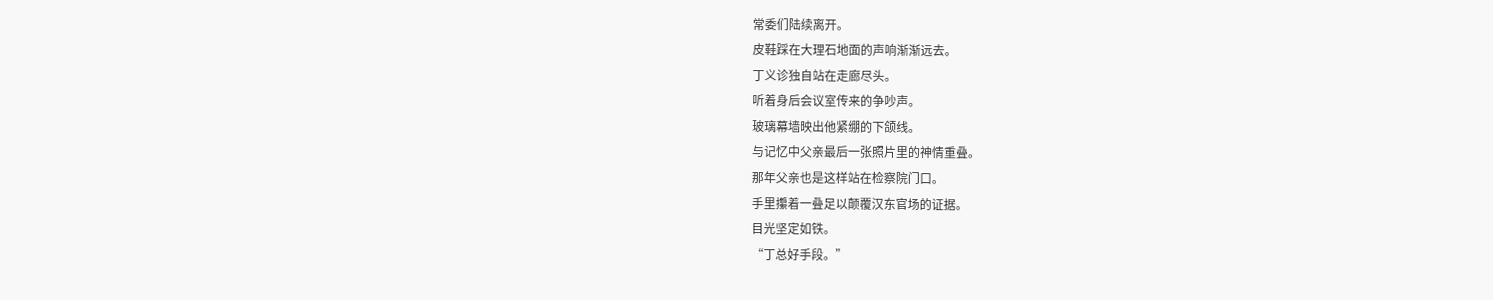常委们陆续离开。
皮鞋踩在大理石地面的声响渐渐远去。
丁义诊独自站在走廊尽头。
听着身后会议室传来的争吵声。
玻璃幕墙映出他紧绷的下颌线。
与记忆中父亲最后一张照片里的神情重叠。
那年父亲也是这样站在检察院门口。
手里攥着一叠足以颠覆汉东官场的证据。
目光坚定如铁。
“丁总好手段。”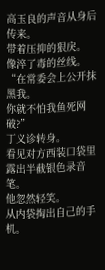高玉良的声音从身后传来。
带着压抑的狠戾。
像淬了毒的丝线。
“在常委会上公开抹黑我。
你就不怕我鱼死网破?”
丁义诊转身。
看见对方西装口袋里露出半截银色录音笔。
他忽然轻笑。
从内袋掏出自己的手机。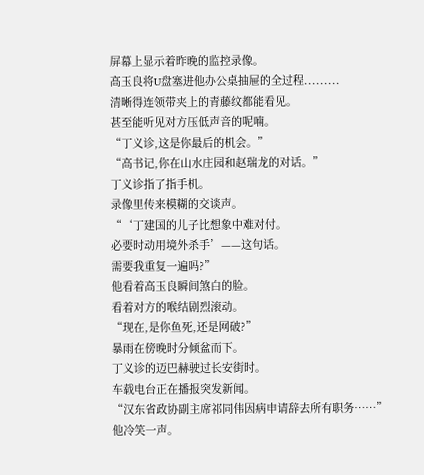屏幕上显示着昨晚的监控录像。
高玉良将U盘塞进他办公桌抽屉的全过程.........
清晰得连领带夹上的青藤纹都能看见。
甚至能听见对方压低声音的呢喃。
“丁义诊,这是你最后的机会。”
“高书记,你在山水庄园和赵瑞龙的对话。”
丁义诊指了指手机。
录像里传来模糊的交谈声。
“‘丁建国的儿子比想象中难对付。
必要时动用境外杀手’——这句话。
需要我重复一遍吗?”
他看着高玉良瞬间煞白的脸。
看着对方的喉结剧烈滚动。
“现在,是你鱼死,还是网破?”
暴雨在傍晚时分倾盆而下。
丁义诊的迈巴赫驶过长安街时。
车载电台正在播报突发新闻。
“汉东省政协副主席祁同伟因病申请辞去所有职务……”
他冷笑一声。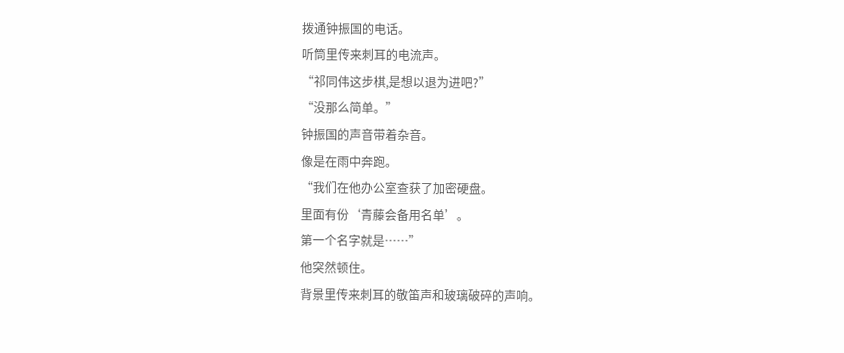拨通钟振国的电话。
听筒里传来刺耳的电流声。
“祁同伟这步棋,是想以退为进吧?”
“没那么简单。”
钟振国的声音带着杂音。
像是在雨中奔跑。
“我们在他办公室查获了加密硬盘。
里面有份‘青藤会备用名单’。
第一个名字就是……”
他突然顿住。
背景里传来刺耳的敬笛声和玻璃破碎的声响。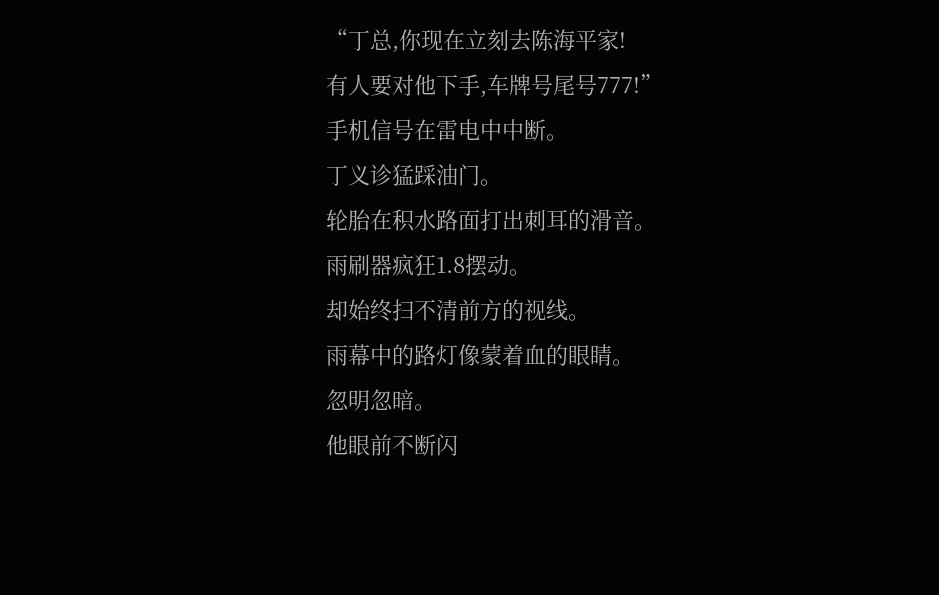“丁总,你现在立刻去陈海平家!
有人要对他下手,车牌号尾号777!”
手机信号在雷电中中断。
丁义诊猛踩油门。
轮胎在积水路面打出刺耳的滑音。
雨刷器疯狂1.8摆动。
却始终扫不清前方的视线。
雨幕中的路灯像蒙着血的眼睛。
忽明忽暗。
他眼前不断闪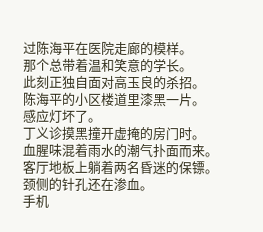过陈海平在医院走廊的模样。
那个总带着温和笑意的学长。
此刻正独自面对高玉良的杀招。
陈海平的小区楼道里漆黑一片。
感应灯坏了。
丁义诊摸黑撞开虚掩的房门时。
血腥味混着雨水的潮气扑面而来。
客厅地板上躺着两名昏迷的保镖。
颈侧的针孔还在渗血。
手机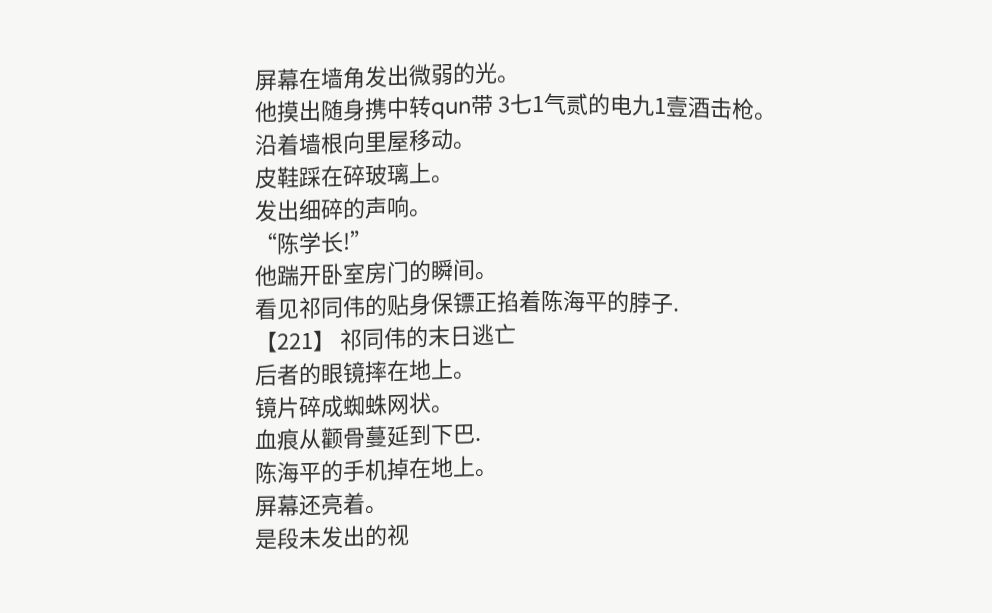屏幕在墙角发出微弱的光。
他摸出随身携中转qun带 3七1气贰的电九1壹酒击枪。
沿着墙根向里屋移动。
皮鞋踩在碎玻璃上。
发出细碎的声响。
“陈学长!”
他踹开卧室房门的瞬间。
看见祁同伟的贴身保镖正掐着陈海平的脖子.
【221】 祁同伟的末日逃亡
后者的眼镜摔在地上。
镜片碎成蜘蛛网状。
血痕从颧骨蔓延到下巴.
陈海平的手机掉在地上。
屏幕还亮着。
是段未发出的视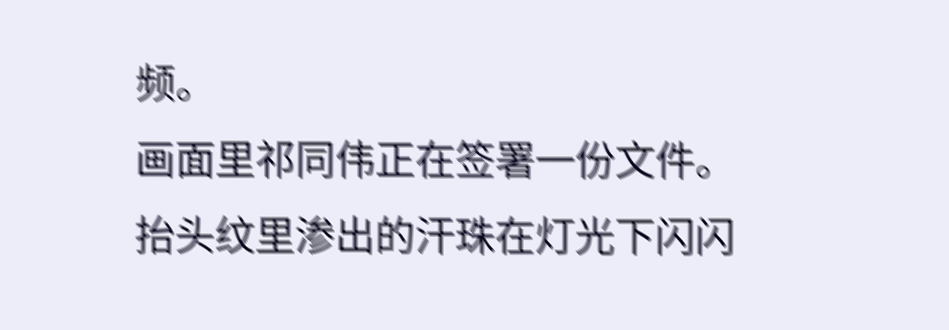频。
画面里祁同伟正在签署一份文件。
抬头纹里渗出的汗珠在灯光下闪闪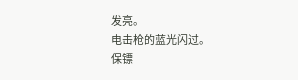发亮。
电击枪的蓝光闪过。
保镖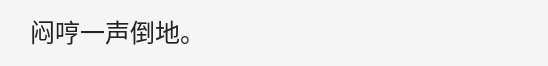闷哼一声倒地。